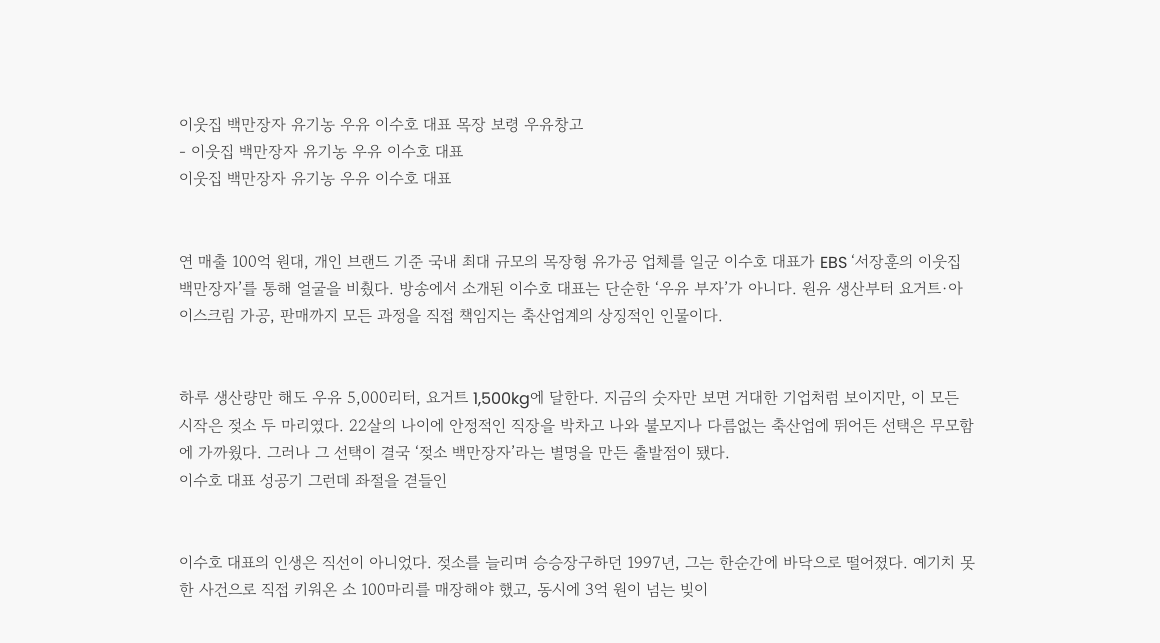이웃집 백만장자 유기농 우유 이수호 대표 목장 보령 우유창고
- 이웃집 백만장자 유기농 우유 이수호 대표
이웃집 백만장자 유기농 우유 이수호 대표


연 매출 100억 원대, 개인 브랜드 기준 국내 최대 규모의 목장형 유가공 업체를 일군 이수호 대표가 EBS ‘서장훈의 이웃집 백만장자’를 통해 얼굴을 비췄다. 방송에서 소개된 이수호 대표는 단순한 ‘우유 부자’가 아니다. 원유 생산부터 요거트·아이스크림 가공, 판매까지 모든 과정을 직접 책임지는 축산업계의 상징적인 인물이다.


하루 생산량만 해도 우유 5,000리터, 요거트 1,500kg에 달한다. 지금의 숫자만 보면 거대한 기업처럼 보이지만, 이 모든 시작은 젖소 두 마리였다. 22살의 나이에 안정적인 직장을 박차고 나와 불모지나 다름없는 축산업에 뛰어든 선택은 무모함에 가까웠다. 그러나 그 선택이 결국 ‘젖소 백만장자’라는 별명을 만든 출발점이 됐다.
이수호 대표 성공기 그런데 좌절을 겯들인


이수호 대표의 인생은 직선이 아니었다. 젖소를 늘리며 승승장구하던 1997년, 그는 한순간에 바닥으로 떨어졌다. 예기치 못한 사건으로 직접 키워온 소 100마리를 매장해야 했고, 동시에 3억 원이 넘는 빚이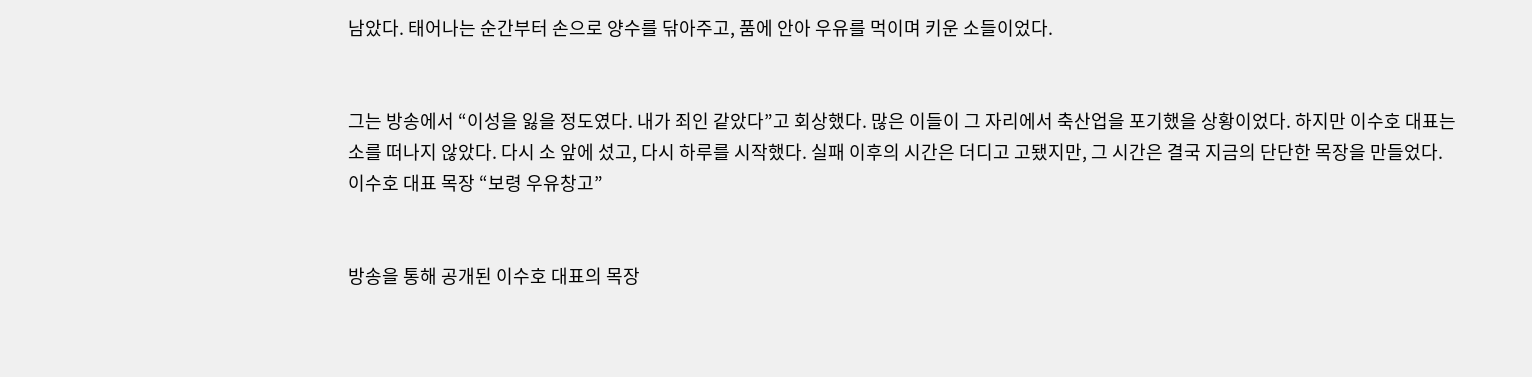남았다. 태어나는 순간부터 손으로 양수를 닦아주고, 품에 안아 우유를 먹이며 키운 소들이었다.


그는 방송에서 “이성을 잃을 정도였다. 내가 죄인 같았다”고 회상했다. 많은 이들이 그 자리에서 축산업을 포기했을 상황이었다. 하지만 이수호 대표는 소를 떠나지 않았다. 다시 소 앞에 섰고, 다시 하루를 시작했다. 실패 이후의 시간은 더디고 고됐지만, 그 시간은 결국 지금의 단단한 목장을 만들었다.
이수호 대표 목장 “보령 우유창고”


방송을 통해 공개된 이수호 대표의 목장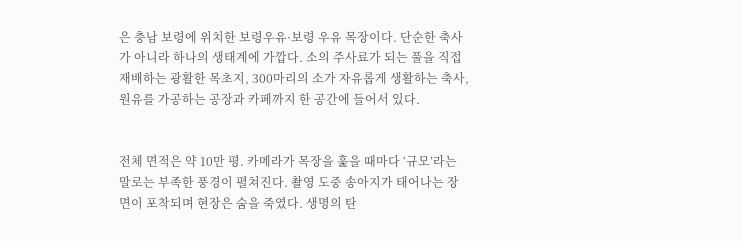은 충남 보령에 위치한 보령우유·보령 우유 목장이다. 단순한 축사가 아니라 하나의 생태계에 가깝다. 소의 주사료가 되는 풀을 직접 재배하는 광활한 목초지, 300마리의 소가 자유롭게 생활하는 축사, 원유를 가공하는 공장과 카페까지 한 공간에 들어서 있다.


전체 면적은 약 10만 평. 카메라가 목장을 훑을 때마다 ‘규모’라는 말로는 부족한 풍경이 펼쳐진다. 촬영 도중 송아지가 태어나는 장면이 포착되며 현장은 숨을 죽였다. 생명의 탄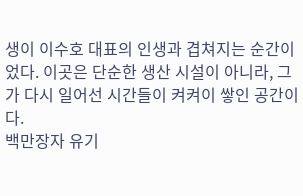생이 이수호 대표의 인생과 겹쳐지는 순간이었다. 이곳은 단순한 생산 시설이 아니라, 그가 다시 일어선 시간들이 켜켜이 쌓인 공간이다.
백만장자 유기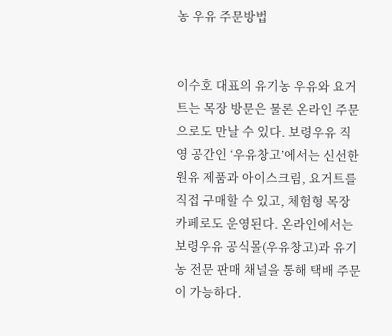농 우유 주문방법


이수호 대표의 유기농 우유와 요거트는 목장 방문은 물론 온라인 주문으로도 만날 수 있다. 보령우유 직영 공간인 ‘우유창고’에서는 신선한 원유 제품과 아이스크림, 요거트를 직접 구매할 수 있고, 체험형 목장 카페로도 운영된다. 온라인에서는 보령우유 공식몰(우유창고)과 유기농 전문 판매 채널을 통해 택배 주문이 가능하다.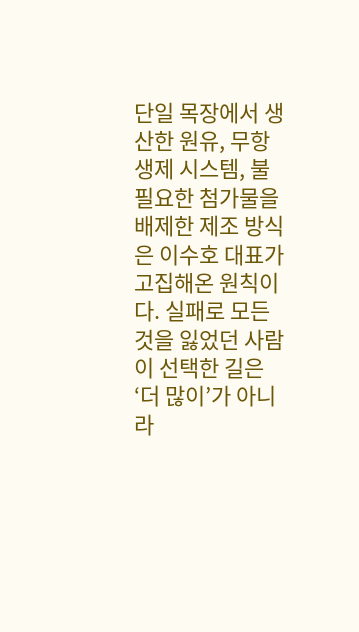단일 목장에서 생산한 원유, 무항생제 시스템, 불필요한 첨가물을 배제한 제조 방식은 이수호 대표가 고집해온 원칙이다. 실패로 모든 것을 잃었던 사람이 선택한 길은 ‘더 많이’가 아니라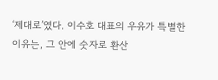‘제대로’였다. 이수호 대표의 우유가 특별한 이유는, 그 안에 숫자로 환산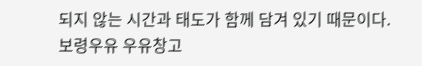되지 않는 시간과 태도가 함께 담겨 있기 때문이다.
보령우유 우유창고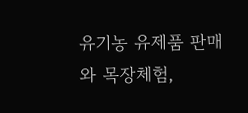유기농 유제품 판매와 목장체험,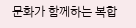문화가 함께하는 복합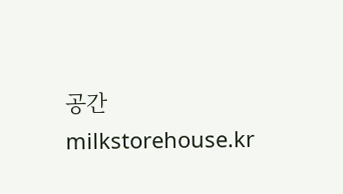공간
milkstorehouse.kr